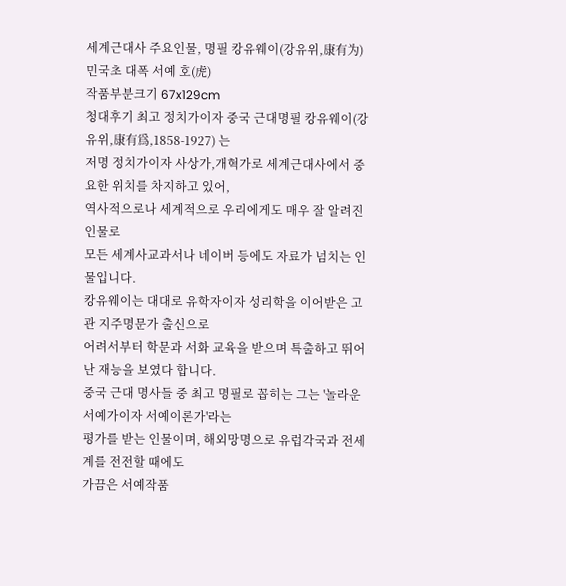세계근대사 주요인물, 명필 캉유웨이(강유위,康有为) 민국초 대폭 서예 호(虎)
작품부분크기 67x129cm
청대후기 최고 정치가이자 중국 근대명필 캉유웨이(강유위,康有爲,1858-1927) 는
저명 정치가이자 사상가,개혁가로 세계근대사에서 중요한 위치를 차지하고 있어,
역사적으로나 세계적으로 우리에게도 매우 잘 알려진 인물로
모든 세계사교과서나 네이버 등에도 자료가 넘치는 인물입니다.
캉유웨이는 대대로 유학자이자 성리학을 이어받은 고관 지주명문가 출신으로
어려서부터 학문과 서화 교육을 받으며 특출하고 뛰어난 재능을 보였다 합니다.
중국 근대 명사들 중 최고 명필로 꼽히는 그는 '놀라운 서예가이자 서예이론가'라는
평가를 받는 인물이며, 해외망명으로 유럽각국과 전세계를 전전할 때에도
가끔은 서예작품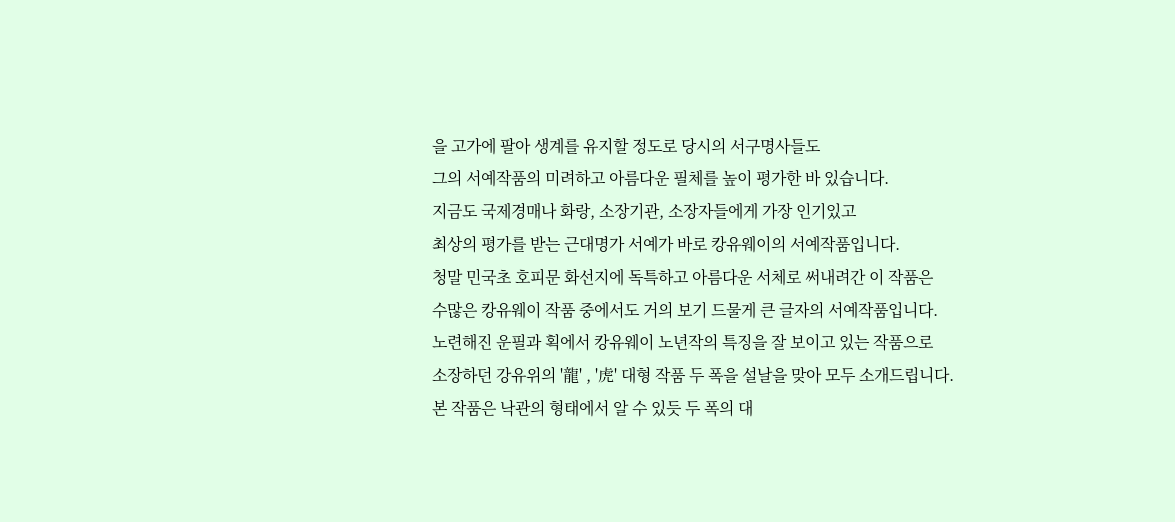을 고가에 팔아 생계를 유지할 정도로 당시의 서구명사들도
그의 서예작품의 미려하고 아름다운 필체를 높이 평가한 바 있습니다.
지금도 국제경매나 화랑, 소장기관, 소장자들에게 가장 인기있고
최상의 평가를 받는 근대명가 서예가 바로 캉유웨이의 서예작품입니다.
청말 민국초 호피문 화선지에 독특하고 아름다운 서체로 써내려간 이 작품은
수많은 캉유웨이 작품 중에서도 거의 보기 드물게 큰 글자의 서예작품입니다.
노련해진 운필과 획에서 캉유웨이 노년작의 특징을 잘 보이고 있는 작품으로
소장하던 강유위의 '龍' , '虎' 대형 작품 두 폭을 설날을 맞아 모두 소개드립니다.
본 작품은 낙관의 형태에서 알 수 있듯 두 폭의 대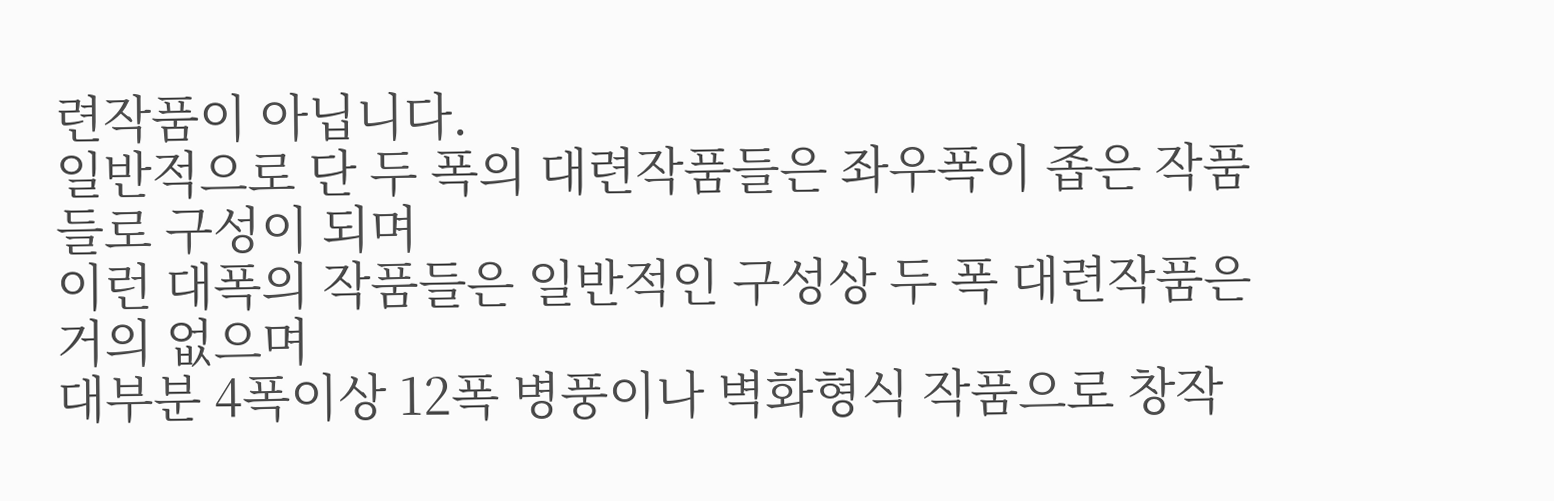련작품이 아닙니다.
일반적으로 단 두 폭의 대련작품들은 좌우폭이 좁은 작품들로 구성이 되며
이런 대폭의 작품들은 일반적인 구성상 두 폭 대련작품은 거의 없으며
대부분 4폭이상 12폭 병풍이나 벽화형식 작품으로 창작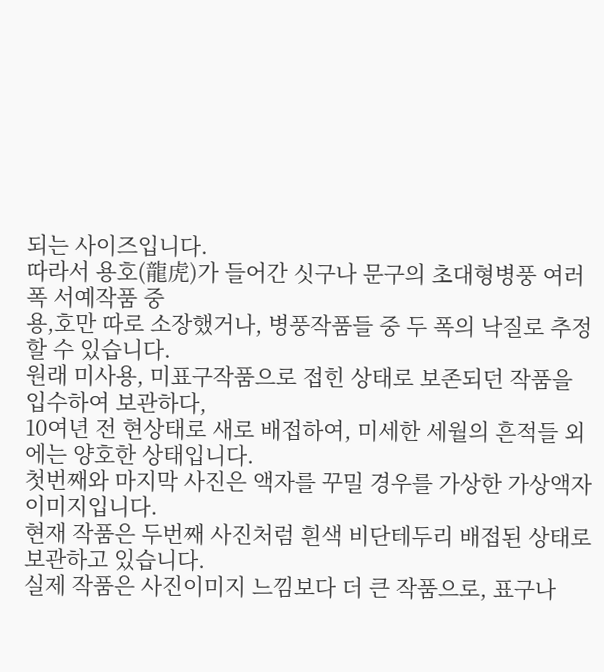되는 사이즈입니다.
따라서 용호(龍虎)가 들어간 싯구나 문구의 초대형병풍 여러 폭 서예작품 중
용,호만 따로 소장했거나, 병풍작품들 중 두 폭의 낙질로 추정할 수 있습니다.
원래 미사용, 미표구작품으로 접힌 상태로 보존되던 작품을 입수하여 보관하다,
10여년 전 현상태로 새로 배접하여, 미세한 세월의 흔적들 외에는 양호한 상태입니다.
첫번째와 마지막 사진은 액자를 꾸밀 경우를 가상한 가상액자이미지입니다.
현재 작품은 두번째 사진처럼 흰색 비단테두리 배접된 상태로 보관하고 있습니다.
실제 작품은 사진이미지 느낌보다 더 큰 작품으로, 표구나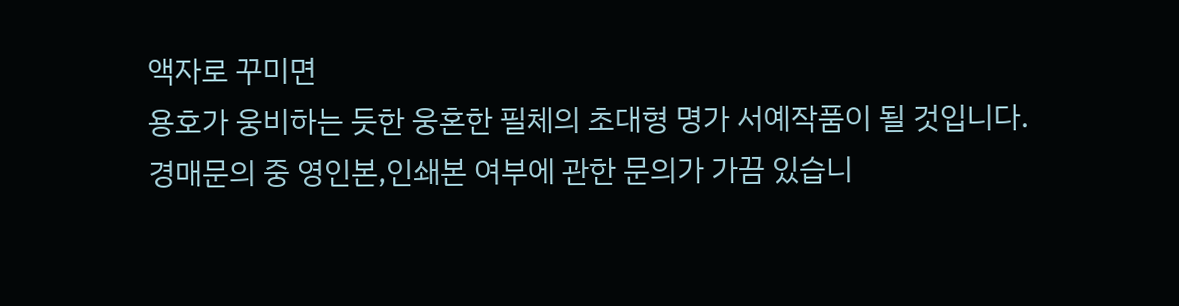액자로 꾸미면
용호가 웅비하는 듯한 웅혼한 필체의 초대형 명가 서예작품이 될 것입니다.
경매문의 중 영인본,인쇄본 여부에 관한 문의가 가끔 있습니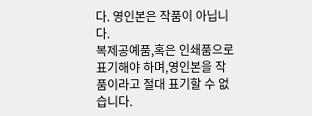다. 영인본은 작품이 아닙니다.
복제공예품,혹은 인쇄품으로 표기해야 하며,영인본을 작품이라고 절대 표기할 수 없습니다.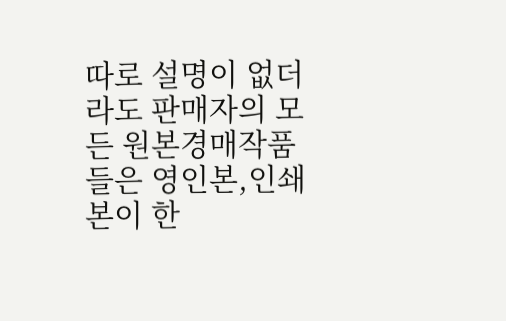따로 설명이 없더라도 판매자의 모든 원본경매작품들은 영인본,인쇄본이 한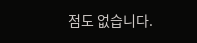점도 없습니다.